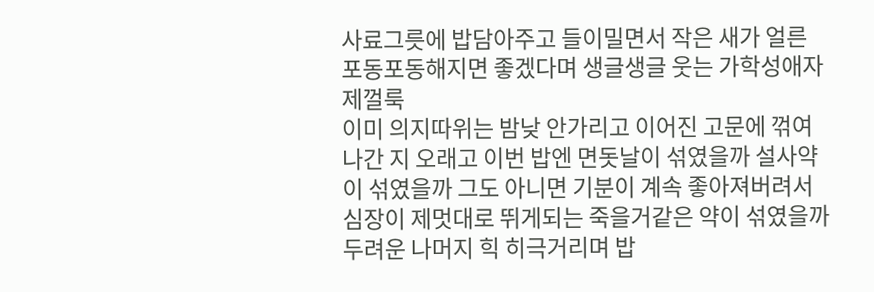사료그릇에 밥담아주고 들이밀면서 작은 새가 얼른 포동포동해지면 좋겠다며 생글생글 웃는 가학성애자 제껄룩
이미 의지따위는 밤낮 안가리고 이어진 고문에 꺾여나간 지 오래고 이번 밥엔 면돗날이 섞였을까 설사약이 섞였을까 그도 아니면 기분이 계속 좋아져버려서 심장이 제멋대로 뛰게되는 죽을거같은 약이 섞였을까 두려운 나머지 힉 히극거리며 밥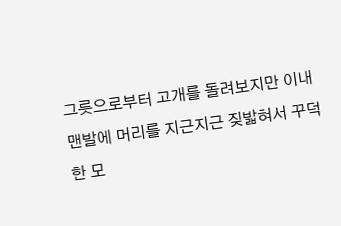그릇으로부터 고개를 돌려보지만 이내 맨발에 머리를 지근지근 짖밟혀서 꾸덕한 모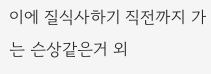이에 질식사하기 직전까지 가는 슨상같은거 외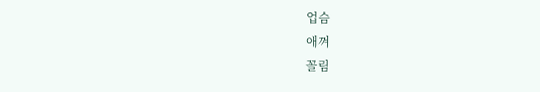업슴
애껴
꼴림